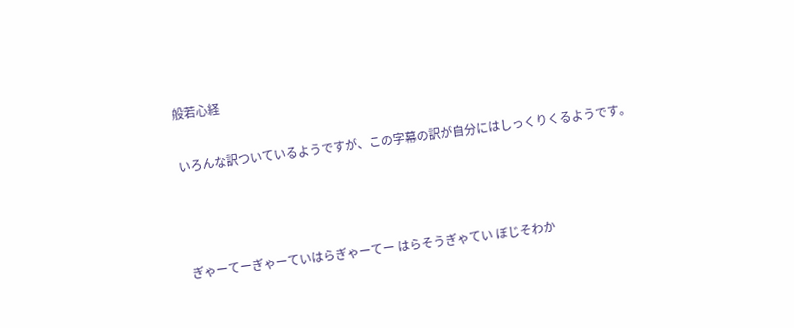般若心経

いろんな訳ついているようですが、この字幕の訳が自分にはしっくりくるようです。



ぎゃーてーぎゃーていはらぎゃーてー はらそうぎゃてい ぼじそわか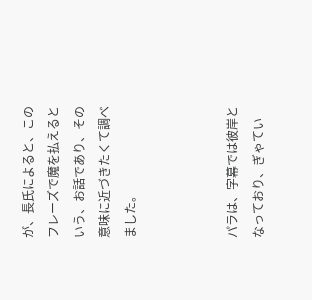が、長氏によると、このフレーズで魔を払えるという、お話であり、その意味に近づきたくて調べました。



パラは、字幕では彼岸となっており、ぎゃてい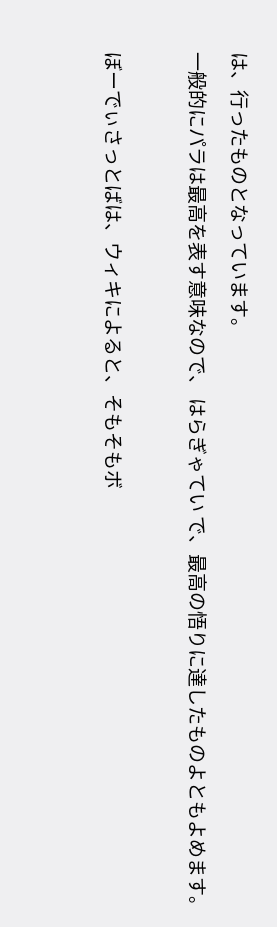は、行ったものとなっています。

一般的にパラは最高を表す意味なので、 はらぎゃてい で、最高の悟りに達したものよともよめます。



ぼーでぃさっとばは、ウィキによると、そもそもボ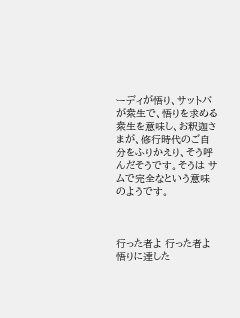ーディが悟り、サットバが衆生で、悟りを求める衆生を意味し、お釈迦さまが、修行時代のご自分をふりかえり、そう呼んだそうです。そうは サムで完全なという意味のようです。



行った者よ 行った者よ 悟りに達した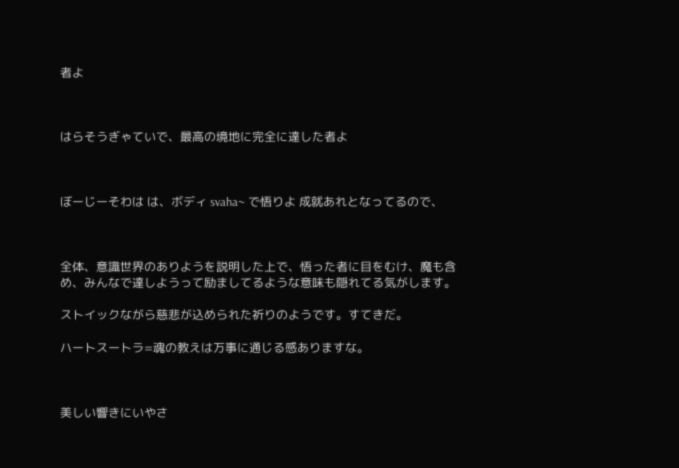者よ



はらそうぎゃていで、最高の境地に完全に達した者よ



ぼーじーそわは は、ボディ svaha~ で悟りよ 成就あれとなってるので、



全体、意識世界のありようを説明した上で、悟った者に目をむけ、魔も含め、みんなで達しようって励ましてるような意味も隠れてる気がします。

ストイックながら慈悲が込められた祈りのようです。すてきだ。

ハートスートラ=魂の教えは万事に通じる感ありますな。



美しい響きにいやさ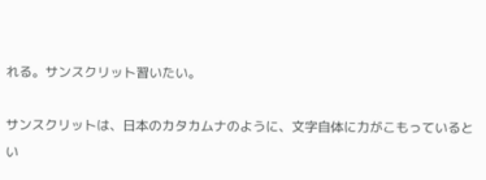れる。サンスクリット習いたい。

サンスクリットは、日本のカタカムナのように、文字自体に力がこもっているとい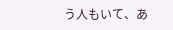う人もいて、あ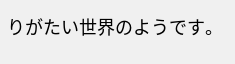りがたい世界のようです。